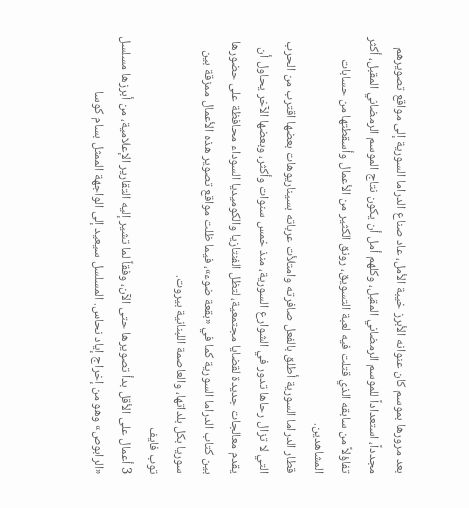بعد مرورها بموسم كان عنوانه الأبرز خيبة الأمل، عاد صناع الدراما السورية إلى مواقع تصويرهم مجدداً، استعداداً للموسم الرمضاني المقبل، وكلهم أمل أن يكون نتاج الموسم الرمضاني المقبل، أكثر تفاؤلاً من سابقه الذي قتلت فيه لعبة التسويق، رونق الكثير من الأعمال وأسقطتها من حسابات المشاهدين.
قطار الدراما السورية أطلق بالفعل صافرته وامتلأت عرباته بسيناريوهات بعضها اقترب من الحرب التي لا تزال رحاها تدور في الشوارع السورية، منذ خمس سنوات وأكثر، وبعضها الآخر يحاول أن يقدم معالجات جديدة لقضايا مجتمعية، لتظل الفنتازيا والكوميديا السوداء محافظة على حضورها بين كتاب الدراما السورية كما في «بقعة ضوء»، فيما ظلت مواقع تصوير هذه الأعمال ممزقة بين سوريا بكل بلداتها، والعاصمة اللبنانية بيروت.
توب فايف
3 أعمال على الأقل بدأ تصويرها حتى الآن، وفقاً لما تشير إليه التقارير الإعلامية، من أبرزها مسلسل «الرابوص» وهو من إخراج إياد نحاس. المسلسل سيعيد إلى الواجهة الممثل بسام كوسا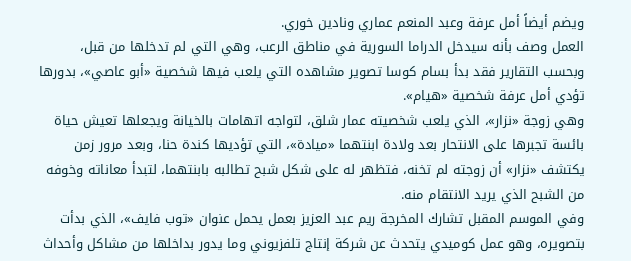ويضم أيضاً أمل عرفة وعبد المنعم عماري ونادين خوري.
العمل وصف بأنه سيدخل الدراما السورية في مناطق الرعب، وهي التي لم تدخلها من قبل، وبحسب التقارير فقد بدأ بسام كوسا تصوير مشاهده التي يلعب فيها شخصية «أبو عاصي»، بدورها تؤدي أمل عرفة شخصية «هيام».
وهي زوجة «نزار»، الذي يلعب شخصيته عمار شلق، لتواجه اتهامات بالخيانة ويجعلها تعيش حياة بائسة تجبرها على الانتحار بعد ولادة ابنتهما «ميادة»، التي تؤديها كندة حنا، وبعد مرور زمن يكتشف «نزار» أن زوجته لم تخنه، فتظهر له على شكل شبح تطالبه بابنتهما، لتبدأ معاناته وخوفه من الشبح الذي يريد الانتقام منه.
وفي الموسم المقبل تشارك المخرجة ريم عبد العزيز بعمل يحمل عنوان «توب فايف»، الذي بدأت بتصويره، وهو عمل كوميدي يتحدث عن شركة إنتاج تلفزيوني وما يدور بداخلها من مشاكل وأحداث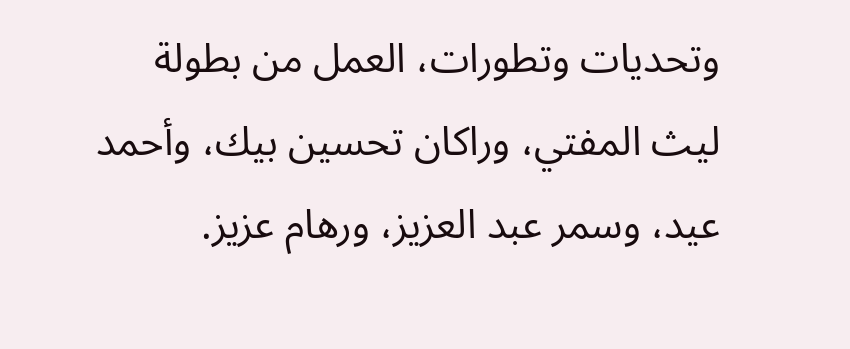وتحديات وتطورات، العمل من بطولة ليث المفتي، وراكان تحسين بيك، وأحمد عيد، وسمر عبد العزيز، ورهام عزيز.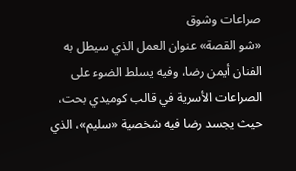صراعات وشوق
«شو القصة» عنوان العمل الذي سيطل به الفنان أيمن رضا، وفيه يسلط الضوء على الصراعات الأسرية في قالب كوميدي بحت، حيث يجسد رضا فيه شخصية «سليم»، الذي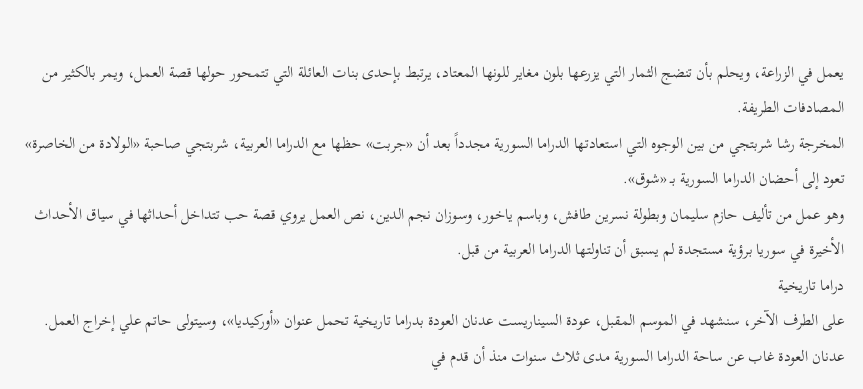يعمل في الزراعة، ويحلم بأن تنضج الثمار التي يزرعها بلون مغاير للونها المعتاد، يرتبط بإحدى بنات العائلة التي تتمحور حولها قصة العمل، ويمر بالكثير من المصادفات الطريفة.
المخرجة رشا شربتجي من بين الوجوه التي استعادتها الدراما السورية مجدداً بعد أن «جربت» حظها مع الدراما العربية، شربتجي صاحبة «الولادة من الخاصرة» تعود إلى أحضان الدراما السورية بـ «شوق».
وهو عمل من تأليف حازم سليمان وبطولة نسرين طافش، وباسم ياخور، وسوزان نجم الدين، نص العمل يروي قصة حب تتداخل أحداثها في سياق الأحداث الأخيرة في سوريا برؤية مستجدة لم يسبق أن تناولتها الدراما العربية من قبل.
دراما تاريخية
على الطرف الآخر، سنشهد في الموسم المقبل، عودة السيناريست عدنان العودة بدراما تاريخية تحمل عنوان «أوركيديا»، وسيتولى حاتم علي إخراج العمل.
عدنان العودة غاب عن ساحة الدراما السورية مدى ثلاث سنوات منذ أن قدم في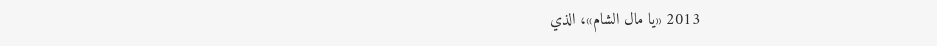2013 «يا مال الشام»، الذي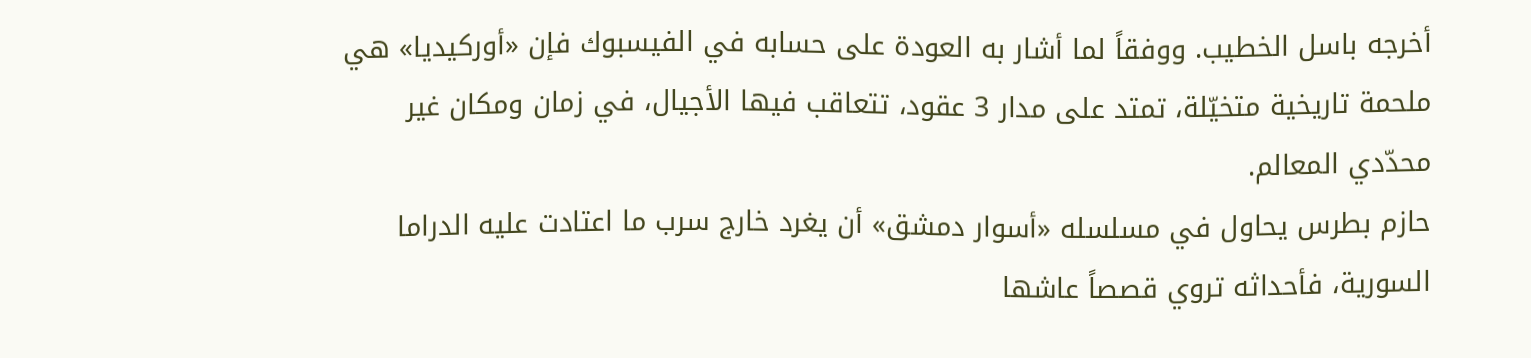أخرجه باسل الخطيب. ووفقاً لما أشار به العودة على حسابه في الفيسبوك فإن «أوركيديا» هي ملحمة تاريخية متخيّلة، تمتد على مدار 3 عقود، تتعاقب فيها الأجيال، في زمان ومكان غير محدّدي المعالم.
حازم بطرس يحاول في مسلسله «أسوار دمشق» أن يغرد خارج سرب ما اعتادت عليه الدراما السورية، فأحداثه تروي قصصاً عاشها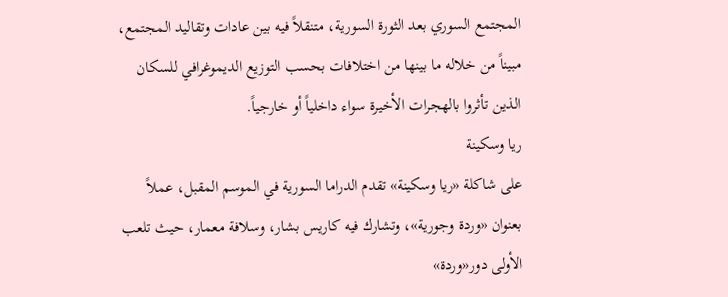المجتمع السوري بعد الثورة السورية، متنقلاً فيه بين عادات وتقاليد المجتمع، مبيناً من خلاله ما بينها من اختلافات بحسب التوزيع الديموغرافي للسكان الذين تأثروا بالهجرات الأخيرة سواء داخلياً أو خارجياً.
ريا وسكينة
على شاكلة «ريا وسكينة» تقدم الدراما السورية في الموسم المقبل، عملاً بعنوان «وردة وجورية»، وتشارك فيه كاريس بشار، وسلافة معمار، حيث تلعب الأولى دور«وردة»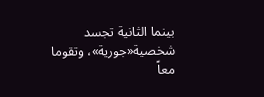بينما الثانية تجسد شخصية«جورية»، وتقوما معاً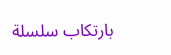بارتكاب سلسلة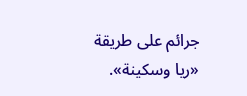جرائم على طريقة «ريا وسكينة».